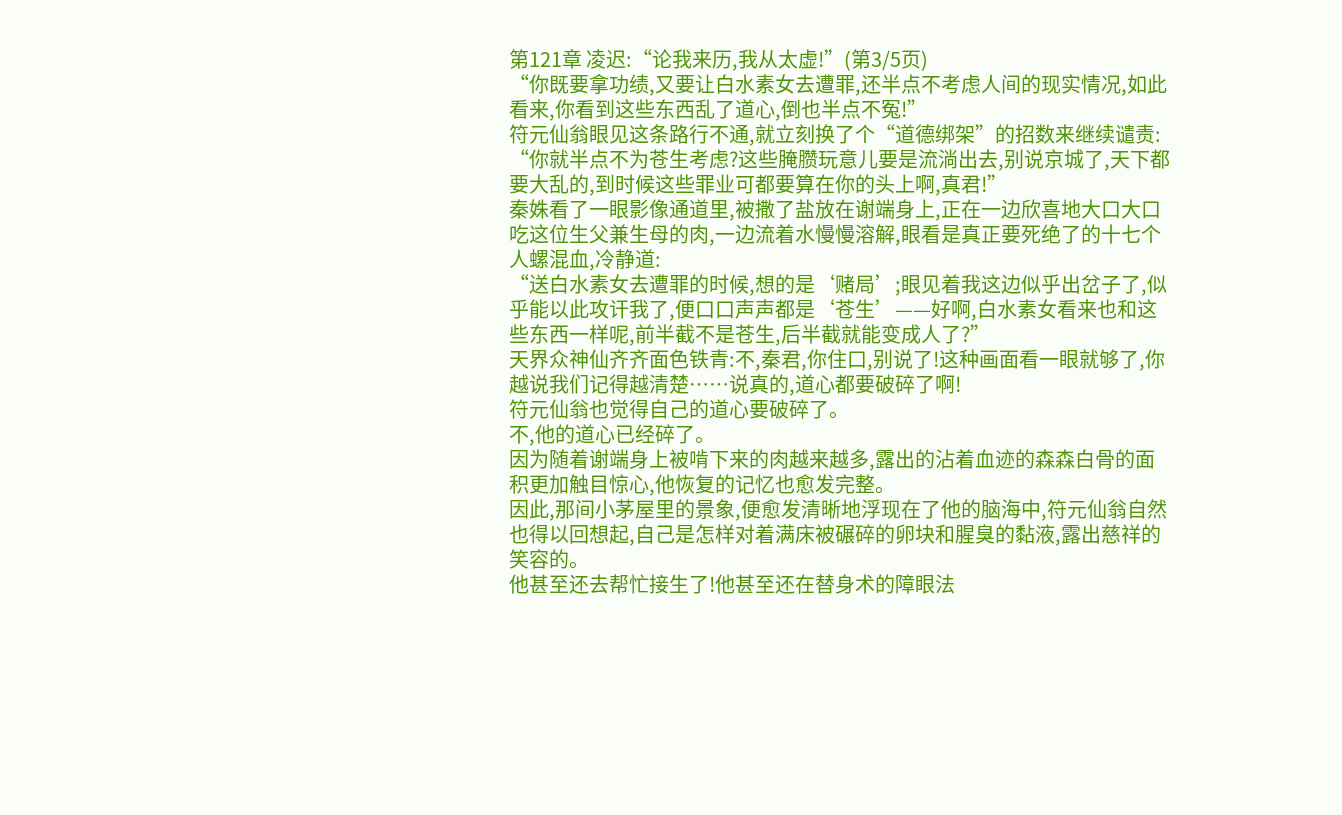第121章 凌迟:“论我来历,我从太虚!”(第3/5页)
“你既要拿功绩,又要让白水素女去遭罪,还半点不考虑人间的现实情况,如此看来,你看到这些东西乱了道心,倒也半点不冤!”
符元仙翁眼见这条路行不通,就立刻换了个“道德绑架”的招数来继续谴责:
“你就半点不为苍生考虑?这些腌臜玩意儿要是流淌出去,别说京城了,天下都要大乱的,到时候这些罪业可都要算在你的头上啊,真君!”
秦姝看了一眼影像通道里,被撒了盐放在谢端身上,正在一边欣喜地大口大口吃这位生父兼生母的肉,一边流着水慢慢溶解,眼看是真正要死绝了的十七个人螺混血,冷静道:
“送白水素女去遭罪的时候,想的是‘赌局’;眼见着我这边似乎出岔子了,似乎能以此攻讦我了,便口口声声都是‘苍生’——好啊,白水素女看来也和这些东西一样呢,前半截不是苍生,后半截就能变成人了?”
天界众神仙齐齐面色铁青:不,秦君,你住口,别说了!这种画面看一眼就够了,你越说我们记得越清楚……说真的,道心都要破碎了啊!
符元仙翁也觉得自己的道心要破碎了。
不,他的道心已经碎了。
因为随着谢端身上被啃下来的肉越来越多,露出的沾着血迹的森森白骨的面积更加触目惊心,他恢复的记忆也愈发完整。
因此,那间小茅屋里的景象,便愈发清晰地浮现在了他的脑海中,符元仙翁自然也得以回想起,自己是怎样对着满床被碾碎的卵块和腥臭的黏液,露出慈祥的笑容的。
他甚至还去帮忙接生了!他甚至还在替身术的障眼法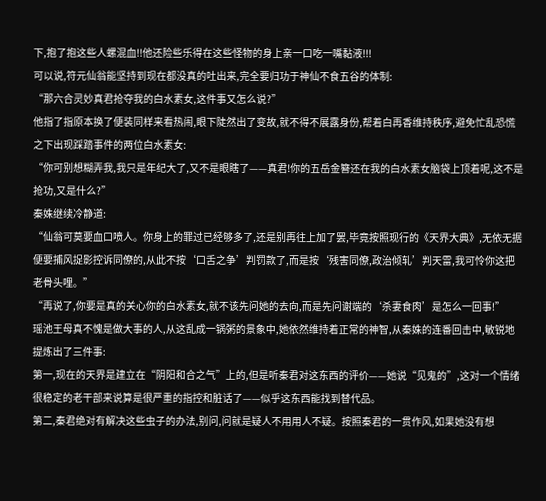下,抱了抱这些人螺混血!!他还险些乐得在这些怪物的身上亲一口吃一嘴黏液!!!
可以说,符元仙翁能坚持到现在都没真的吐出来,完全要归功于神仙不食五谷的体制:
“那六合灵妙真君抢夺我的白水素女,这件事又怎么说?”
他指了指原本换了便装同样来看热闹,眼下陡然出了变故,就不得不展露身份,帮着白再香维持秩序,避免忙乱恐慌之下出现踩踏事件的两位白水素女:
“你可别想糊弄我,我只是年纪大了,又不是眼瞎了——真君!你的五岳金簪还在我的白水素女脑袋上顶着呢,这不是抢功,又是什么?”
秦姝继续冷静道:
“仙翁可莫要血口喷人。你身上的罪过已经够多了,还是别再往上加了罢,毕竟按照现行的《天界大典》,无依无据便要捕风捉影控诉同僚的,从此不按‘口舌之争’判罚款了,而是按‘残害同僚,政治倾轧’判天雷,我可怜你这把老骨头哩。”
“再说了,你要是真的关心你的白水素女,就不该先问她的去向,而是先问谢端的‘杀妻食肉’是怎么一回事!”
瑶池王母真不愧是做大事的人,从这乱成一锅粥的景象中,她依然维持着正常的神智,从秦姝的连番回击中,敏锐地提炼出了三件事:
第一,现在的天界是建立在“阴阳和合之气”上的,但是听秦君对这东西的评价——她说“见鬼的”,这对一个情绪很稳定的老干部来说算是很严重的指控和脏话了——似乎这东西能找到替代品。
第二,秦君绝对有解决这些虫子的办法,别问,问就是疑人不用用人不疑。按照秦君的一贯作风,如果她没有想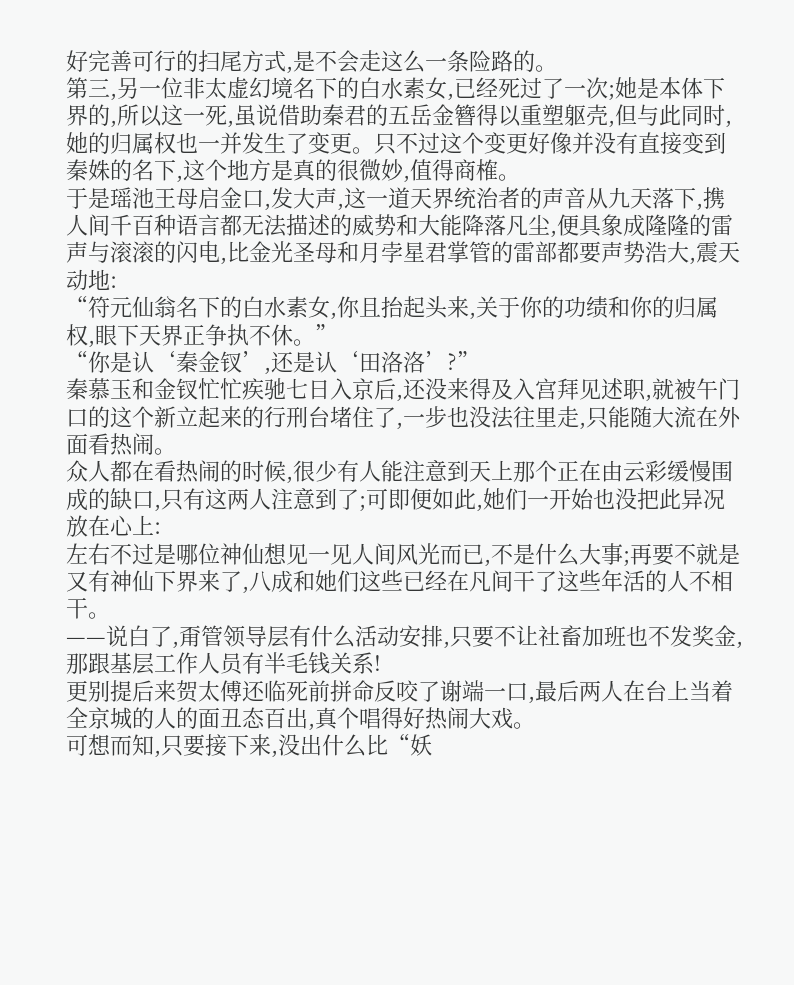好完善可行的扫尾方式,是不会走这么一条险路的。
第三,另一位非太虚幻境名下的白水素女,已经死过了一次;她是本体下界的,所以这一死,虽说借助秦君的五岳金簪得以重塑躯壳,但与此同时,她的归属权也一并发生了变更。只不过这个变更好像并没有直接变到秦姝的名下,这个地方是真的很微妙,值得商榷。
于是瑶池王母启金口,发大声,这一道天界统治者的声音从九天落下,携人间千百种语言都无法描述的威势和大能降落凡尘,便具象成隆隆的雷声与滚滚的闪电,比金光圣母和月孛星君掌管的雷部都要声势浩大,震天动地:
“符元仙翁名下的白水素女,你且抬起头来,关于你的功绩和你的归属权,眼下天界正争执不休。”
“你是认‘秦金钗’,还是认‘田洛洛’?”
秦慕玉和金钗忙忙疾驰七日入京后,还没来得及入宫拜见述职,就被午门口的这个新立起来的行刑台堵住了,一步也没法往里走,只能随大流在外面看热闹。
众人都在看热闹的时候,很少有人能注意到天上那个正在由云彩缓慢围成的缺口,只有这两人注意到了;可即便如此,她们一开始也没把此异况放在心上:
左右不过是哪位神仙想见一见人间风光而已,不是什么大事;再要不就是又有神仙下界来了,八成和她们这些已经在凡间干了这些年活的人不相干。
——说白了,甭管领导层有什么活动安排,只要不让社畜加班也不发奖金,那跟基层工作人员有半毛钱关系!
更别提后来贺太傅还临死前拼命反咬了谢端一口,最后两人在台上当着全京城的人的面丑态百出,真个唱得好热闹大戏。
可想而知,只要接下来,没出什么比“妖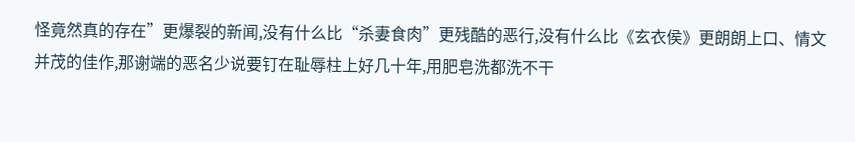怪竟然真的存在”更爆裂的新闻,没有什么比“杀妻食肉”更残酷的恶行,没有什么比《玄衣侯》更朗朗上口、情文并茂的佳作,那谢端的恶名少说要钉在耻辱柱上好几十年,用肥皂洗都洗不干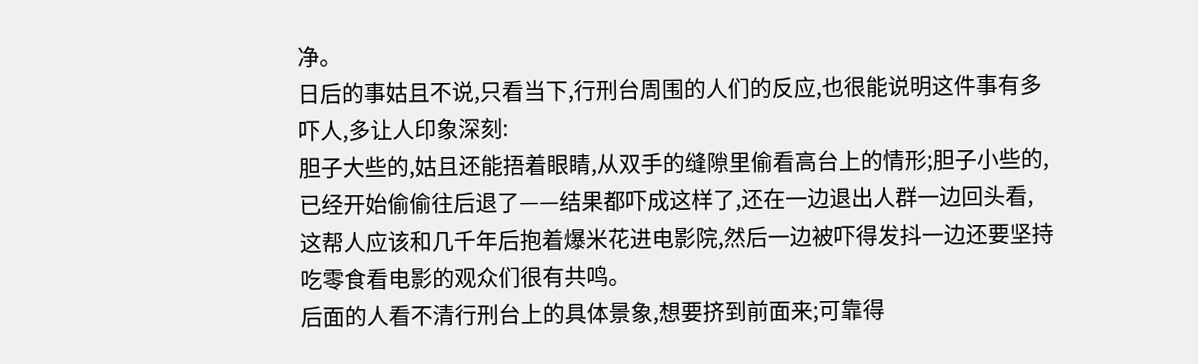净。
日后的事姑且不说,只看当下,行刑台周围的人们的反应,也很能说明这件事有多吓人,多让人印象深刻:
胆子大些的,姑且还能捂着眼睛,从双手的缝隙里偷看高台上的情形;胆子小些的,已经开始偷偷往后退了——结果都吓成这样了,还在一边退出人群一边回头看,这帮人应该和几千年后抱着爆米花进电影院,然后一边被吓得发抖一边还要坚持吃零食看电影的观众们很有共鸣。
后面的人看不清行刑台上的具体景象,想要挤到前面来;可靠得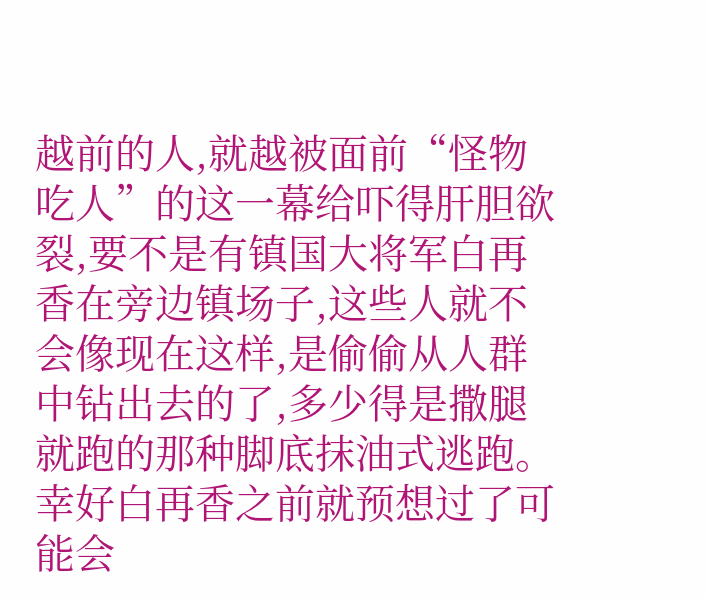越前的人,就越被面前“怪物吃人”的这一幕给吓得肝胆欲裂,要不是有镇国大将军白再香在旁边镇场子,这些人就不会像现在这样,是偷偷从人群中钻出去的了,多少得是撒腿就跑的那种脚底抹油式逃跑。
幸好白再香之前就预想过了可能会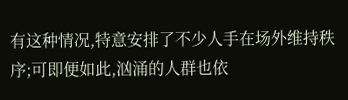有这种情况,特意安排了不少人手在场外维持秩序;可即便如此,汹涌的人群也依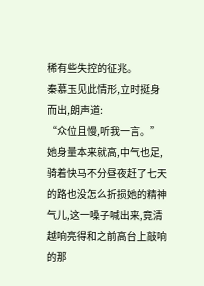稀有些失控的征兆。
秦慕玉见此情形,立时挺身而出,朗声道:
“众位且慢,听我一言。”
她身量本来就高,中气也足,骑着快马不分昼夜赶了七天的路也没怎么折损她的精神气儿,这一嗓子喊出来,竟清越响亮得和之前高台上敲响的那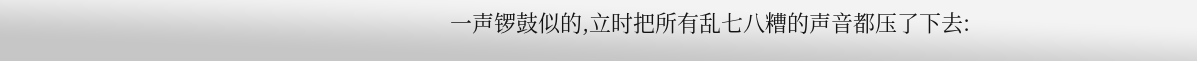一声锣鼓似的,立时把所有乱七八糟的声音都压了下去: